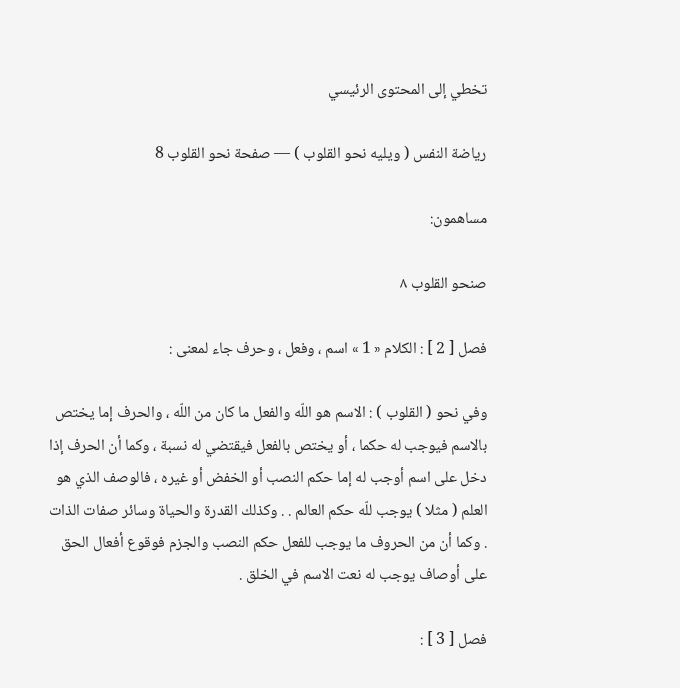تخطي إلى المحتوى الرئيسي

رياضة النفس ( ويليه نحو القلوب ) — صفحة نحو القلوب 8

مساهمون:

صنحو القلوب ٨

فصل [ 2 ] : الكلام « 1 » اسم ، وفعل ، وحرف جاء لمعنى :

وفي نحو ( القلوب ) : الاسم هو اللّه والفعل ما كان من اللّه ، والحرف إما يختص بالاسم فيوجب له حكما ، أو يختص بالفعل فيقتضي له نسبة ، وكما أن الحرف إذا دخل على اسم أوجب له إما حكم النصب أو الخفض أو غيره ، فالوصف الذي هو العلم ( مثلا ) يوجب للّه حكم العالم . . وكذلك القدرة والحياة وسائر صفات الذات . وكما أن من الحروف ما يوجب للفعل حكم النصب والجزم فوقوع أفعال الحق على أوصاف يوجب له نعت الاسم في الخلق .

فصل [ 3 ] :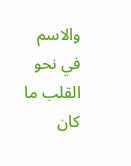والاسم في نحو القلب ما كان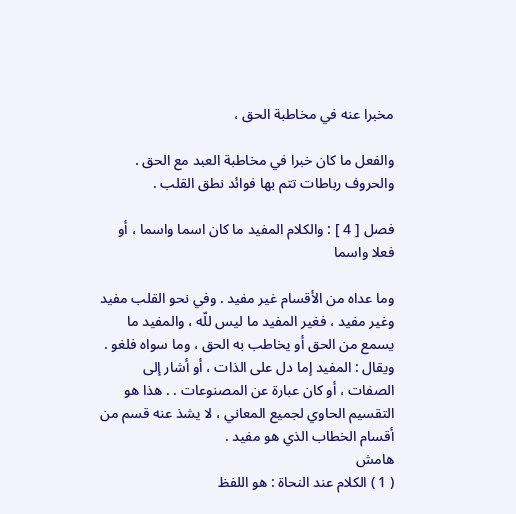مخبرا عنه في مخاطبة الحق ،

والفعل ما كان خبرا في مخاطبة العبد مع الحق . والحروف رباطات تتم بها فوائد نطق القلب .

فصل [ 4 ] : والكلام المفيد ما كان اسما واسما ، أو فعلا واسما

وما عداه من الأقسام غير مفيد . وفي نحو القلب مفيد وغير مفيد ، فغير المفيد ما ليس للّه ، والمفيد ما يسمع من الحق أو يخاطب به الحق ، وما سواه فلغو . ويقال : المفيد إما دل على الذات ، أو أشار إلى الصفات ، أو كان عبارة عن المصنوعات . . هذا هو التقسيم الحاوي لجميع المعاني ، لا يشذ عنه قسم من أقسام الخطاب الذي هو مفيد .
هامش
( 1 ) الكلام عند النحاة : هو اللفظ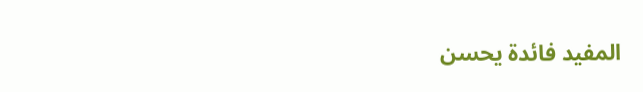المفيد فائدة يحسن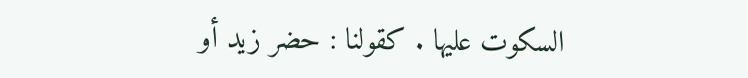السكوت عليها . كقولنا : حضر زيد أو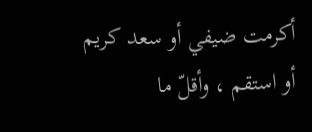أكرمت ضيفي أو سعد كريم أو استقم ، وأقلّ ما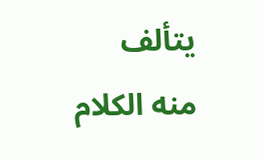يتألف منه الكلام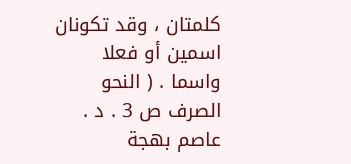كلمتان ، وقد تكونان اسمين أو فعلا واسما . ( النحو الصرف ص 3 . د . عاصم بهجة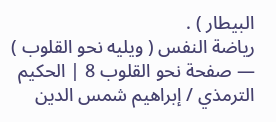البيطار ) .
رياضة النفس ( ويليه نحو القلوب ) — صفحة نحو القلوب 8 | الحكيم الترمذي / إبراهيم شمس الدين